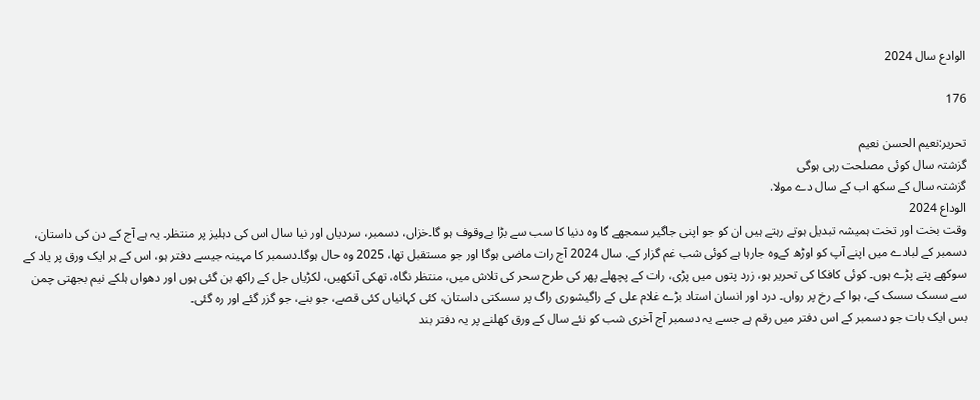الوادع سال 2024

176

تحریر:نعیم الحسن نعیم
گزشتہ سال کوئی مصلحت رہی ہوگی
گزشتہ سال کے سکھ اب کے سال دے مولا.
الوداع 2024
وقت بخت اور تخت ہمیشہ تبدیل ہوتے رہتے ہیں ان کو جو اپنی جاگیر سمجھے گا وہ دنیا کا سب سے بڑا بےوقوف ہو گا۔خزاں، دسمبر، سردیاں اور نیا سال اس کی دہلیز پر منتظر۔ یہ ہے آج کے دن کی داستان، دسمبر کے لبادے میں اپنے آپ کو اوڑھ کےوہ جارہا ہے کوئی شب غم گزار کے. سال 2024 آج رات ماضی ہوگا اور جو مستقبل تھا، 2025 وہ حال ہوگا۔دسمبر کا مہینہ جیسے دفتر ہو، اس کے ہر ایک ورق پر یاد کے سوکھے پتے پڑے ہوں۔ کوئی کافکا کی تحریر ہو، زرد پتوں میں پڑی، رات کے پچھلے پھر کی طرح سحر کی تلاش میں، منتظر نگاہ، تھکی آنکھیں، لکڑیاں جل کے راکھ بن گئی ہوں اور دھواں ہلکے نیم بجھتی چمن سے سسک سسک کے، ہوا کے رخ پر رواں۔ درد اور انسان استاد بڑے غلام علی کے راگیشوری راگ پر سسکتی داستان، کئی کہانیاں کئی قصے، جو بنے، جو گزر گئے اور رہ گئی۔
بس ایک بات جو دسمبر کے اس دفتر میں رقم ہے جسے یہ دسمبر آج آخری شب کو نئے سال کے ورق کھلنے پر یہ دفتر بند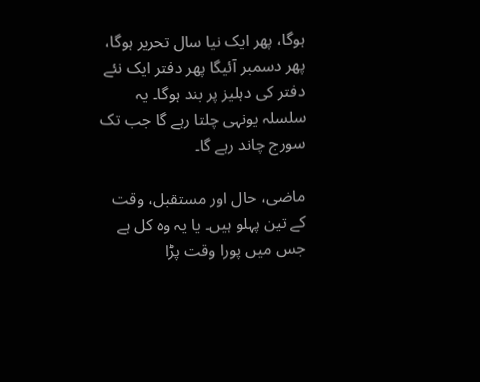ہوگا، پھر ایک نیا سال تحریر ہوگا، پھر دسمبر آئیگا پھر دفتر ایک نئے دفتر کی دہلیز پر بند ہوگا۔ یہ سلسلہ یونہی چلتا رہے گا جب تک سورج چاند رہے گا۔

ماضی، حال اور مستقبل، وقت کے تین پہلو ہیں۔ یا یہ وہ کل ہے جس میں پورا وقت پڑا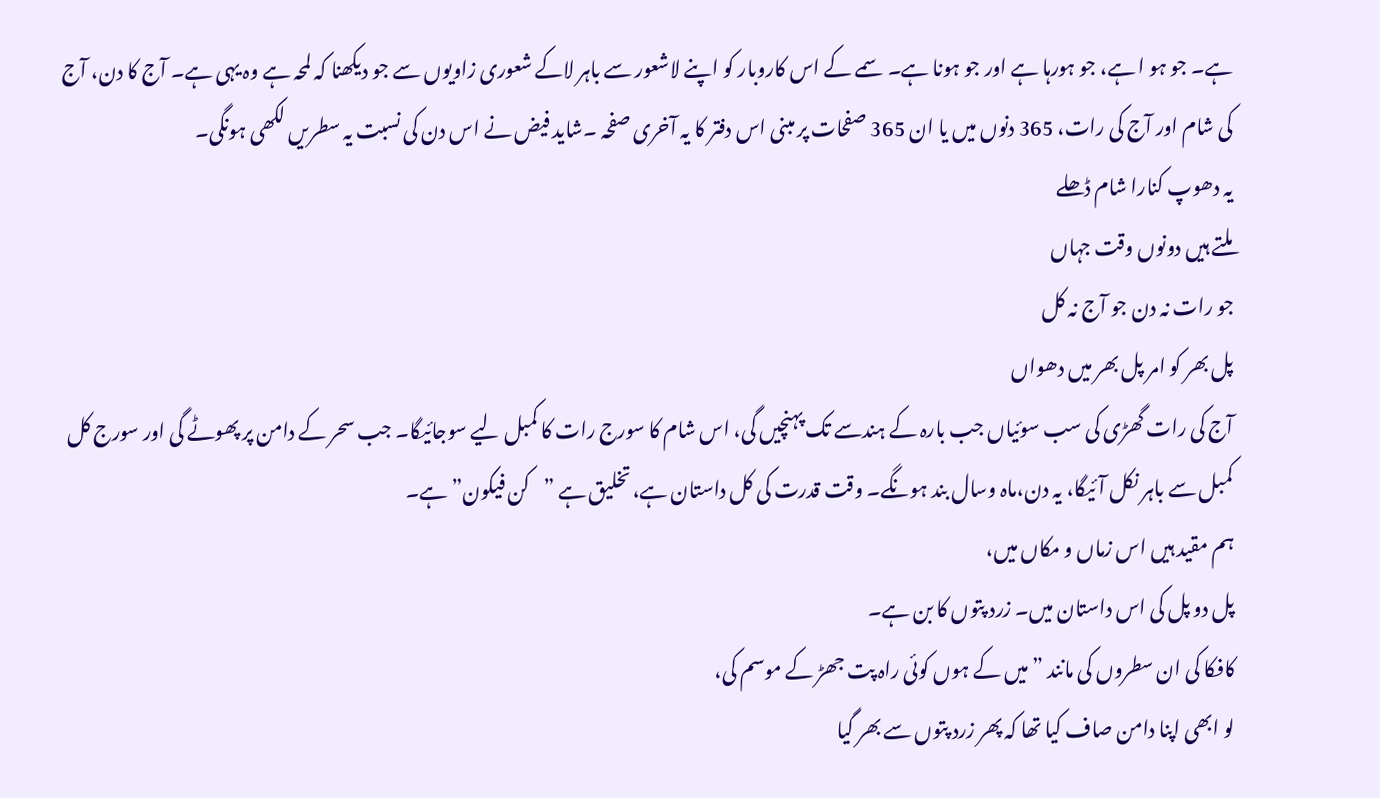ہے۔ جو ہو ا ہے، جو ہورہا ہے اور جو ہونا ہے۔ سمے کے اس کاروبار کو اپنے لاشعور سے باہر لاکے شعوری زاویوں سے جو دیکھنا کہ لمحہ ہے وہ یہی ہے۔ آج کا دن، آج کی شام اور آج کی رات، 365 دنوں میں یا ان 365 صفحات پر مبنی اس دفتر کا یہ آخری صفحہ ۔شاید فیض نے اس دن کی نسبت یہ سطریں لکھی ہونگی۔
یہ دھوپ کنارا شام ڈھلے
ملتے ہیں دونوں وقت جہاں
جو رات نہ دن جو آج نہ کل
پل بھر کو امر پل بھر میں دھواں
آج کی رات گھڑی کی سب سوئیاں جب بارہ کے ہندسے تک پہنچیں گی، اس شام کا سورج رات کا کمبل لیے سوجائیگا۔ جب سحر کے دامن پر پھوٹے گی اور سورج کل کمبل سے باہر نکل آئیگا، یہ دن،ماہ وسال بند ہونگے۔ وقت قدرت کی کل داستان ہے، تخلیق ہے ”کن فیکون” ہے۔
ہم مقید ہیں اس زماں و مکاں میں،
پل دو پل کی اس داستان میں۔ زرد پتوں کا بن ہے۔
کافکا کی ان سطروں کی مانند ”میں کے ہوں کوئی راہ پت جھڑ کے موسم کی،
لو ابھی اپنا دامن صاف کیا تھا کہ پھر زرد پتوں سے بھر گیا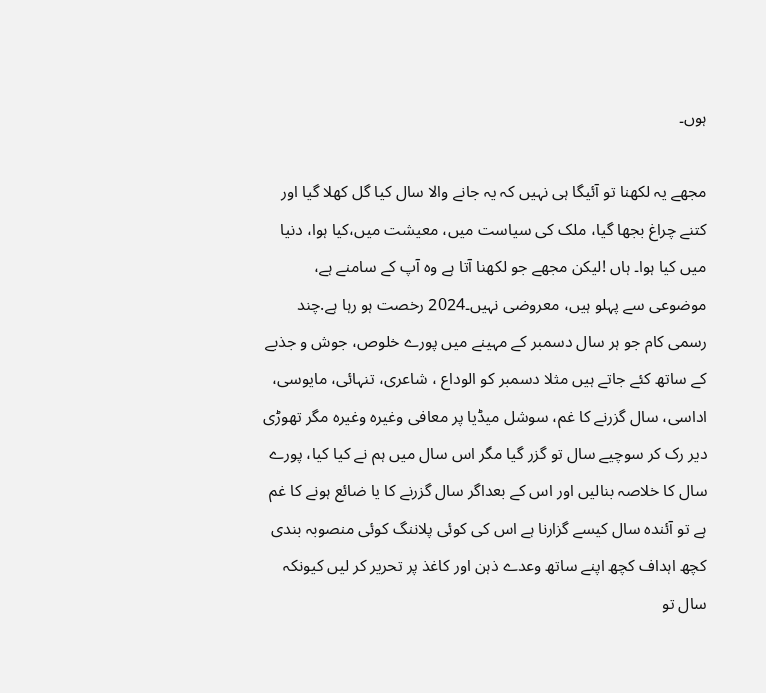ہوں۔

مجھے یہ لکھنا تو آئیگا ہی نہیں کہ یہ جانے والا سال کیا گل کھلا گیا اور کتنے چراغ بجھا گیا، ملک کی سیاست میں، معیشت میں،کیا ہوا، دنیا میں کیا ہوا۔ ہاں !لیکن مجھے جو لکھنا آتا ہے وہ آپ کے سامنے ہے، موضوعی سے پہلو ہیں، معروضی نہیں۔2024 رخصت ہو رہا ہے.چند رسمی کام جو ہر سال دسمبر کے مہینے میں پورے خلوص، جوش و جذبے کے ساتھ کئے جاتے ہیں مثلا دسمبر کو الوداع ، شاعری، تنہائی، مایوسی، اداسی، سال گزرنے کا غم، سوشل میڈیا پر معافی وغیرہ وغیرہ مگر تھوڑی دیر رک کر سوچیے سال تو گزر گیا مگر اس سال میں ہم نے کیا کیا، پورے سال کا خلاصہ بنالیں اور اس کے بعداگر سال گزرنے کا یا ضائع ہونے کا غم ہے تو آئندہ سال کیسے گزارنا ہے اس کی کوئی پلاننگ کوئی منصوبہ بندی کچھ اہداف کچھ اپنے ساتھ وعدے ذہن اور کاغذ پر تحریر کر لیں کیونکہ سال تو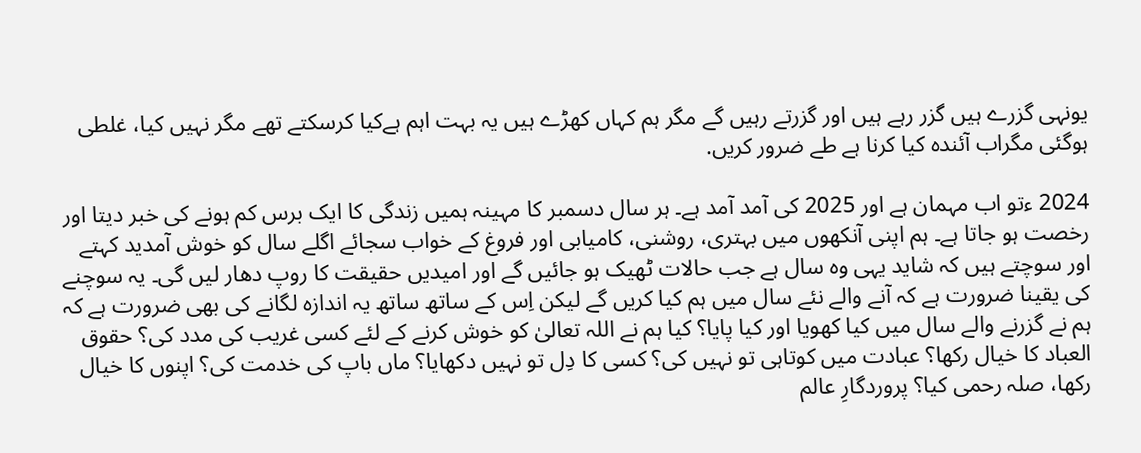یونہی گزرے ہیں گزر رہے ہیں اور گزرتے رہیں گے مگر ہم کہاں کھڑے ہیں یہ بہت اہم ہےکیا کرسکتے تھے مگر نہیں کیا، غلطی ہوگئی مگراب آئندہ کیا کرنا ہے طے ضرور کریں.

2024 ءتو اب مہمان ہے اور 2025 کی آمد آمد ہے۔ ہر سال دسمبر کا مہینہ ہمیں زندگی کا ایک برس کم ہونے کی خبر دیتا اور رخصت ہو جاتا ہے۔ ہم اپنی آنکھوں میں بہتری، روشنی، کامیابی اور فروغ کے خواب سجائے اگلے سال کو خوش آمدید کہتے اور سوچتے ہیں کہ شاید یہی وہ سال ہے جب حالات ٹھیک ہو جائیں گے اور امیدیں حقیقت کا روپ دھار لیں گی۔ یہ سوچنے کی یقینا ضرورت ہے کہ آنے والے نئے سال میں ہم کیا کریں گے لیکن اِس کے ساتھ ساتھ یہ اندازہ لگانے کی بھی ضرورت ہے کہ ہم نے گزرنے والے سال میں کیا کھویا اور کیا پایا؟ کیا ہم نے اللہ تعالیٰ کو خوش کرنے کے لئے کسی غریب کی مدد کی؟ حقوق العباد کا خیال رکھا؟ عبادت میں کوتاہی تو نہیں کی؟ کسی کا دِل تو نہیں دکھایا؟ ماں باپ کی خدمت کی؟ اپنوں کا خیال رکھا، صلہ رحمی کیا؟ پروردگارِ عالم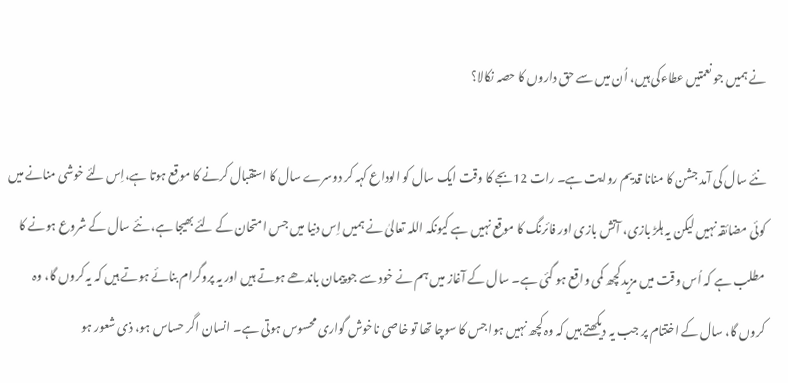نے ہمیں جو نعمتیں عطاءکی ہیں، اُن میں سے حق داروں کا حصہ نکالا؟

نئے سال کی آمد جشن کا منانا قدیم روایت ہے۔ رات 12بجے کا وقت ایک سال کو الوداع کہہ کر دوسرے سال کا استقبال کرنے کا موقع ہوتا ہے،اِس لئے خوشی منانے میں کوئی مضائقہ نہیں لیکن یہ ہلڑ بازی، آتش بازی اور فائرنگ کا موقع نہیں ہے کیونکہ اللہ تعالیٰ نے ہمیں اِس دنیا میں جس امتحان کے لئے بھیجا ہے، نئے سال کے شروع ہونے کا مطلب ہے کہ اُس وقت میں مزید کچھ کمی واقع ہو گئی ہے۔ سال کے آغاز میں ہم نے خود سے جو پیمان باندھے ہوتے ہیں اور یہ پروگرام بنائے ہوتے ہیں کہ یہ کروں گا، وہ کروں گا، سال کے اختتام پر جب یہ دیکھتے ہیں کہ وہ کچھ نہیں ہوا جس کا سوچا تھا تو خاصی ناخوش گواری محسوس ہوتی ہے۔ انسان اگر حساس ہو، ذی شعور ہو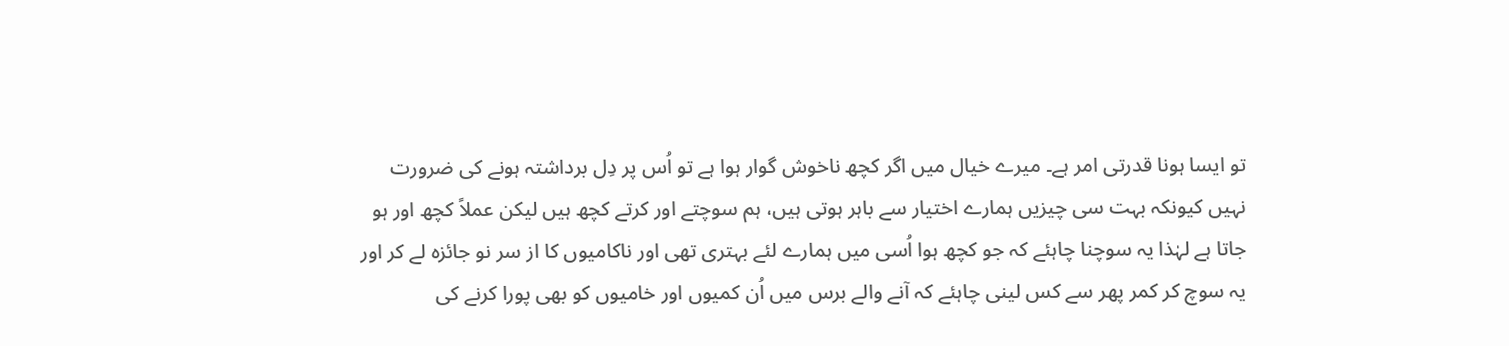تو ایسا ہونا قدرتی امر ہے۔ میرے خیال میں اگر کچھ ناخوش گوار ہوا ہے تو اُس پر دِل برداشتہ ہونے کی ضرورت نہیں کیونکہ بہت سی چیزیں ہمارے اختیار سے باہر ہوتی ہیں، ہم سوچتے اور کرتے کچھ ہیں لیکن عملاً کچھ اور ہو جاتا ہے لہٰذا یہ سوچنا چاہئے کہ جو کچھ ہوا اُسی میں ہمارے لئے بہتری تھی اور ناکامیوں کا از سر نو جائزہ لے کر اور یہ سوچ کر کمر پھر سے کس لینی چاہئے کہ آنے والے برس میں اُن کمیوں اور خامیوں کو بھی پورا کرنے کی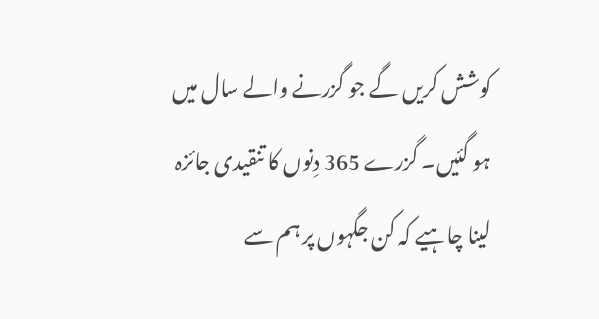کوشش کریں گے جو گزرنے والے سال میں ہو گئیں۔ گزرے 365 دِنوں کا تنقیدی جائزہ لینا چاہیے کہ کن جگہوں پر ہم سے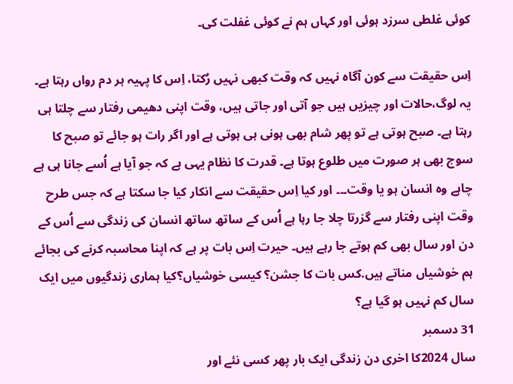کوئی غلطی سرزد ہوئی اور کہاں ہم نے کوئی غفلت کی۔

اِس حقیقت سے کون آگاہ نہیں کہ وقت کبھی نہیں رُکتا، اِس کا پہیہ ہر دم رواں رہتا ہے۔ یہ لوگ،حالات اور چیزیں ہیں جو آتی اور جاتی ہیں، وقت اپنی دھیمی رفتار سے چلتا ہی رہتا ہے۔ صبح ہوتی ہے تو پھر شام بھی ہونی ہی ہوتی ہے اور اگر رات ہو جائے تو صبح کا سوج بھی ہر صورت میں طلوع ہوتا ہے۔ قدرت کا نظام یہی ہے کہ جو آیا ہے اُسے جانا ہی ہے چاہے وہ انسان ہو یا وقت۔۔۔ اور کیا اِس حقیقت سے انکار کیا جا سکتا ہے کہ جس طرح وقت اپنی رفتار سے گزرتا چلا جا رہا ہے اُس کے ساتھ ساتھ انسان کی زندگی سے اُس کے دن اور سال بھی کم ہوتے جا رہے ہیں۔ حیرت اِس بات پر ہے کہ اپنا محاسبہ کرنے کی بجائے ہم خوشیاں مناتے ہیں.کس بات کا جشن؟ کیسی خوشیاں؟کیا ہماری زندگیوں میں ایک سال کم نہیں ہو گیا ہے؟
31 دسمبر
سال 2024کا اخری دن زندگی ایک بار پھر کسی نئے اور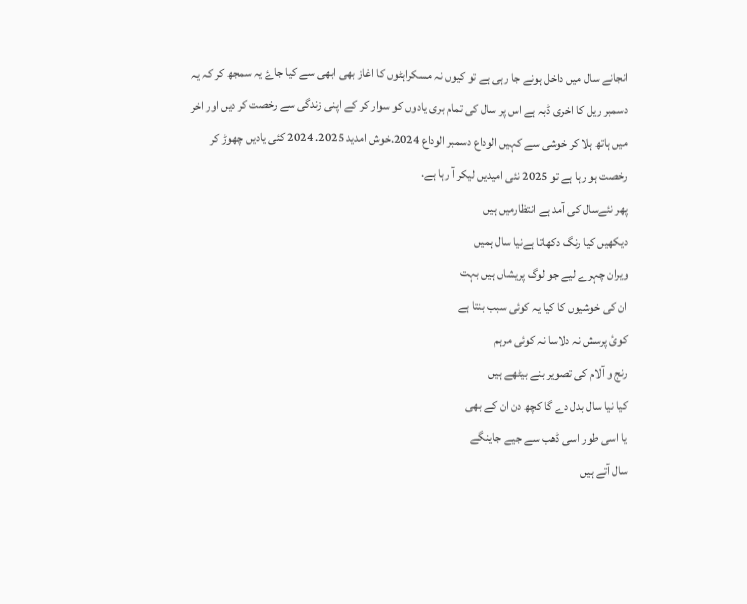انجانے سال میں داخل ہونے جا رہی ہے تو کیوں نہ مسکراہٹوں کا اغاز بھی ابھی سے کیا جاۓ یہ سمجھ کر کہ یہ دسمبر ریل کا اخری ڈبہ ہے اس پر سال کی تمام بری یادوں کو سوار کر کے اپنی زندگی سے رخصت کر دیں اور اخر میں ہاتھ ہلا کر خوشی سے کہیں الوداع دسمبر الوداع 2024.خوش امدید 2025. 2024 کئی یادیں چھوڑ کر رخصت ہو رہا ہے تو 2025 نئی امیدیں لیکر آ رہا ہے.
پھر نئےسال کی آمد ہے انتظارمیں ہیں
دیکھیں کیا رنگ دکھاتا ہےنیا سال ہمیں
ویران چہرے لیے جو لوگ پریشاں ہیں بہت
ان کی خوشیوں کا کیا یہ کوئی سبب بنتا ہے
کوئ پرسش نہ دلاسا نہ کوئی مرہم
رنج و آلام کی تصویر بنے بیٹھے ہیں
کیا نیا سال بدل دے گا کچھ دن ان کے بھی
یا اسی طور اسی ڈھب سے جیے جاینگے
سال آتے ہیں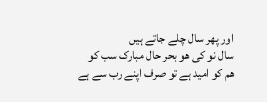اور پھر سال چلے جاتے ہیں
سال نو کی ھو بحر حال مبارک سب کو
ھم کو امید ہے تو صرف اپنے رب سے ہے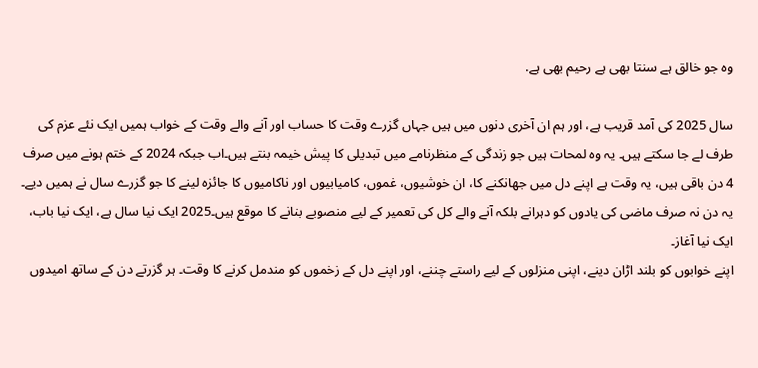وہ جو خالق ہے سنتا بھی ہے رحیم بھی ہے.

سال 2025 کی آمد قریب ہے، اور ہم ان آخری دنوں میں ہیں جہاں گزرے وقت کا حساب اور آنے والے وقت کے خواب ہمیں ایک نئے عزم کی طرف لے جا سکتے ہیں۔ یہ وہ لمحات ہیں جو زندگی کے منظرنامے میں تبدیلی کا پیش خیمہ بنتے ہیں۔اب جبکہ 2024 کے ختم ہونے میں صرف 4 دن باقی ہیں، یہ وقت ہے اپنے دل میں جھانکنے کا، ان خوشیوں، غموں، کامیابیوں اور ناکامیوں کا جائزہ لینے کا جو گزرے سال نے ہمیں دیے۔ یہ دن نہ صرف ماضی کی یادوں کو دہرانے بلکہ آنے والے کل کی تعمیر کے لیے منصوبے بنانے کا موقع ہیں۔2025 ایک نیا سال ہے، ایک نیا باب، ایک نیا آغاز۔
اپنے خوابوں کو بلند اڑان دینے، اپنی منزلوں کے لیے راستے چننے، اور اپنے دل کے زخموں کو مندمل کرنے کا وقت۔ ہر گزرتے دن کے ساتھ امیدوں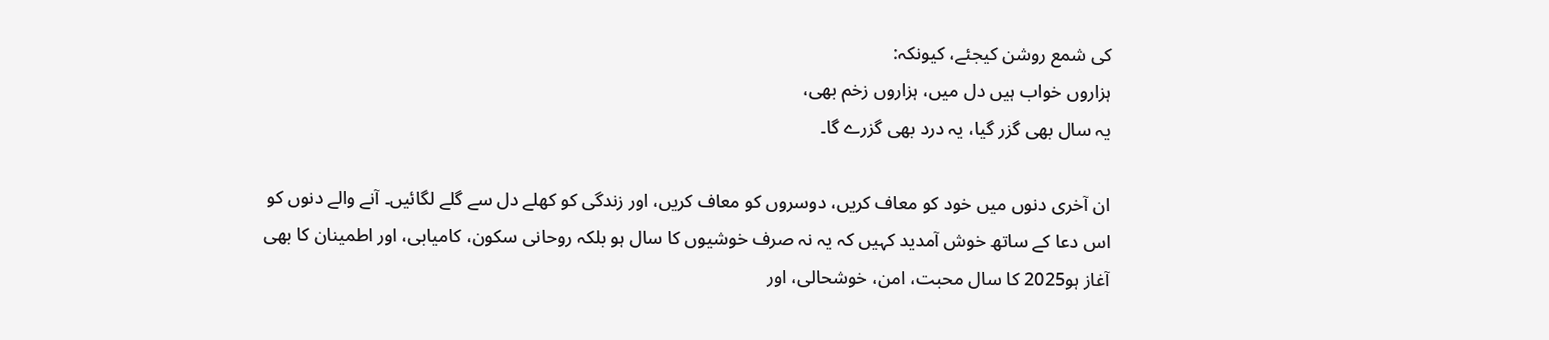کی شمع روشن کیجئے، کیونکہ:
ہزاروں خواب ہیں دل میں، ہزاروں زخم بھی،
یہ سال بھی گزر گیا، یہ درد بھی گزرے گا۔

ان آخری دنوں میں خود کو معاف کریں، دوسروں کو معاف کریں، اور زندگی کو کھلے دل سے گلے لگائیں۔ آنے والے دنوں کو اس دعا کے ساتھ خوش آمدید کہیں کہ یہ نہ صرف خوشیوں کا سال ہو بلکہ روحانی سکون، کامیابی، اور اطمینان کا بھی آغاز ہو2025 کا سال محبت، امن، خوشحالی، اور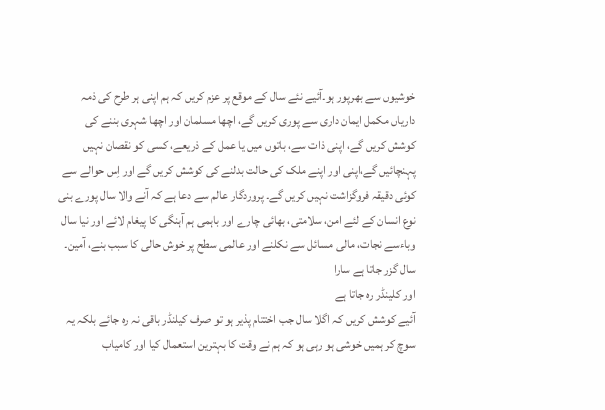خوشیوں سے بھرپور ہو۔آئیے نئے سال کے موقع پر عزم کریں کہ ہم اپنی ہر طرح کی ذمہ داریاں مکمل ایمان داری سے پوری کریں گے، اچھا مسلمان اور اچھا شہری بننے کی کوشش کریں گے، اپنی ذات سے، باتوں میں یا عمل کے ذریعے، کسی کو نقصان نہیں پہنچائیں گے،اپنی اور اپنے ملک کی حالت بدلنے کی کوشش کریں گے اور اِس حوالے سے کوئی دقیقہ فروگزاشت نہیں کریں گے۔ پروردگار عالم سے دعا ہے کہ آنے والا سال پورے بنی نوع انسان کے لئے امن، سلامتی، بھائی چارے اور باہمی ہم آہنگی کا پیغام لائے اور نیا سال وباءسے نجات، مالی مسائل سے نکلنے اور عالمی سطح پر خوش حالی کا سبب بنے، آمین۔
سال گزر جاتا ہے سارا
اور کلینڈر رہ جاتا ہے
آئیے کوشش کریں کہ اگلا سال جب اختتام پذیر ہو تو صرف کیلنڈر باقی نہ رہ جائے بلکہ یہ سوچ کر ہمیں خوشی ہو رہی ہو کہ ہم نے وقت کا بہترین استعمال کیا اور کامیاب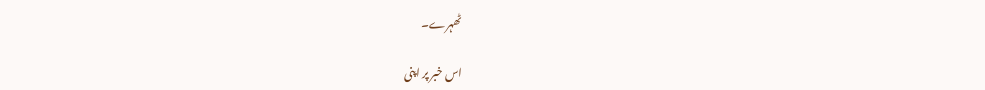ٹھہرے۔

اس خبر پر اپنی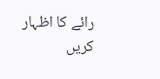رائے کا اظہار کریں